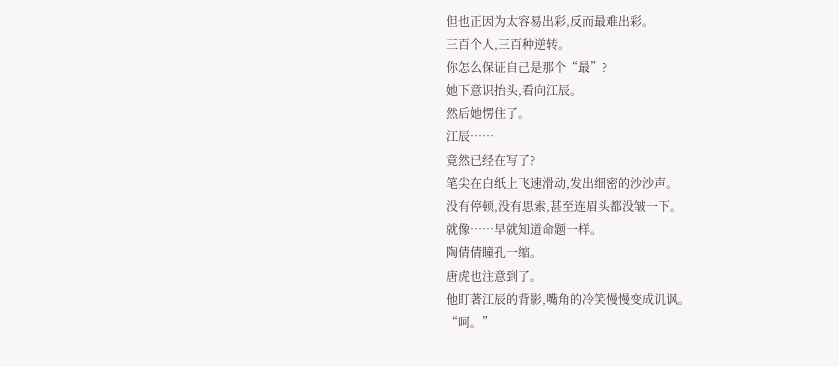但也正因为太容易出彩,反而最难出彩。
三百个人,三百种逆转。
你怎么保证自己是那个“最”?
她下意识抬头,看向江辰。
然后她愣住了。
江辰……
竟然已经在写了?
笔尖在白纸上飞速滑动,发出细密的沙沙声。
没有停顿,没有思索,甚至连眉头都没皱一下。
就像……早就知道命题一样。
陶倩倩瞳孔一缩。
唐虎也注意到了。
他盯著江辰的背影,嘴角的冷笑慢慢变成讥讽。
“呵。”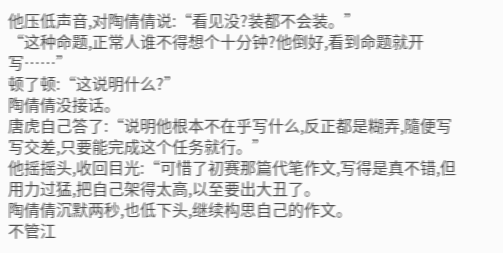他压低声音,对陶倩倩说:“看见没?装都不会装。”
“这种命题,正常人谁不得想个十分钟?他倒好,看到命题就开写……”
顿了顿:“这说明什么?”
陶倩倩没接话。
唐虎自己答了:“说明他根本不在乎写什么,反正都是糊弄,隨便写写交差,只要能完成这个任务就行。”
他摇摇头,收回目光:“可惜了初赛那篇代笔作文,写得是真不错,但用力过猛,把自己架得太高,以至要出大丑了。
陶倩倩沉默两秒,也低下头,继续构思自己的作文。
不管江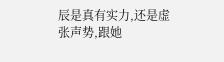辰是真有实力,还是虚张声势,跟她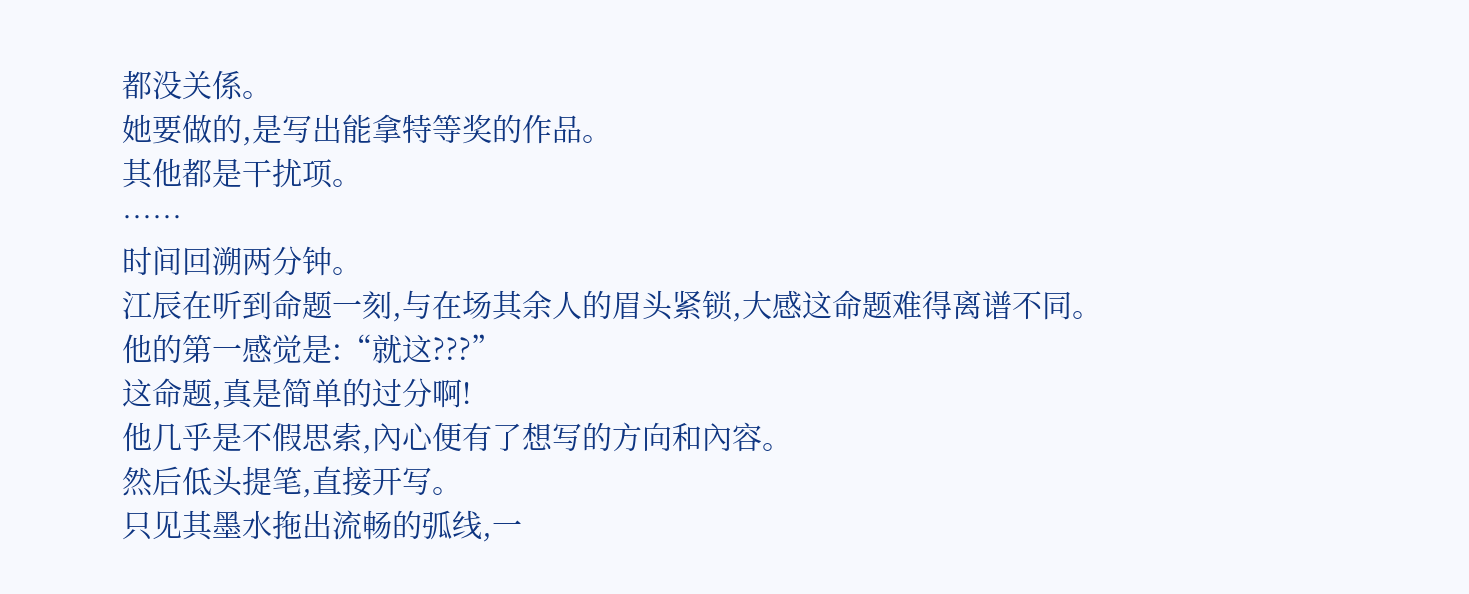都没关係。
她要做的,是写出能拿特等奖的作品。
其他都是干扰项。
……
时间回溯两分钟。
江辰在听到命题一刻,与在场其余人的眉头紧锁,大感这命题难得离谱不同。
他的第一感觉是:“就这???”
这命题,真是简单的过分啊!
他几乎是不假思索,內心便有了想写的方向和內容。
然后低头提笔,直接开写。
只见其墨水拖出流畅的弧线,一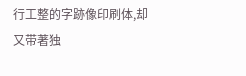行工整的字跡像印刷体,却又带著独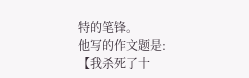特的笔锋。
他写的作文题是:
【我杀死了十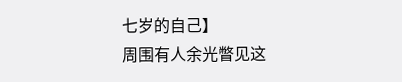七岁的自己】
周围有人余光瞥见这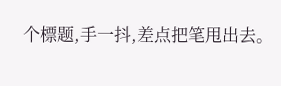个標题,手一抖,差点把笔甩出去。